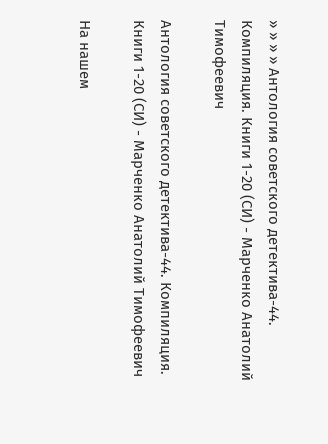» » » » Антология советского детектива-44. Компиляция. Книги 1-20 (СИ) - Марченко Анатолий Тимофеевич

Антология советского детектива-44. Компиляция. Книги 1-20 (СИ) - Марченко Анатолий Тимофеевич

На нашем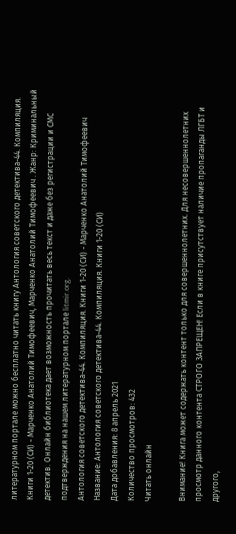литературном портале можно бесплатно читать книгу Антология советского детектива-44. Компиляция. Книги 1-20 (СИ) - Марченко Анатолий Тимофеевич, Марченко Анатолий Тимофеевич . Жанр: Криминальный детектив. Онлайн библиотека дает возможность прочитать весь текст и даже без регистрации и СМС подтверждения на нашем литературном портале litmir.org.
Антология советского детектива-44. Компиляция. Книги 1-20 (СИ) - Марченко Анатолий Тимофеевич
Название: Антология советского детектива-44. Компиляция. Книги 1-20 (СИ)
Дата добавления: 8 апрель 2021
Количество просмотров: 432
Читать онлайн

Внимание! Книга может содержать контент только для совершеннолетних. Для несовершеннолетних просмотр данного контента СТРОГО ЗАПРЕЩЕН! Если в книге присутствует наличие пропаганды ЛГБТ и другого,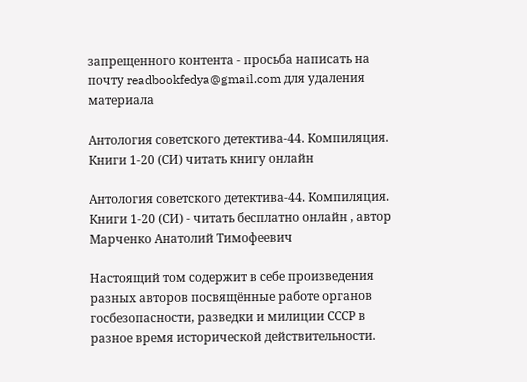запрещенного контента - просьба написать на почту readbookfedya@gmail.com для удаления материала

Антология советского детектива-44. Компиляция. Книги 1-20 (СИ) читать книгу онлайн

Антология советского детектива-44. Компиляция. Книги 1-20 (СИ) - читать бесплатно онлайн , автор Марченко Анатолий Тимофеевич

Настоящий том содержит в себе произведения разных авторов посвящённые работе органов госбезопасности, разведки и милиции СССР в разное время исторической действительности.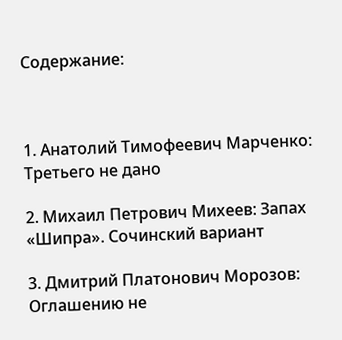Содержание:



1. Анатолий Тимофеевич Марченко: Третьего не дано

2. Михаил Петрович Михеев: Запах «Шипра». Сочинский вариант

3. Дмитрий Платонович Морозов: Оглашению не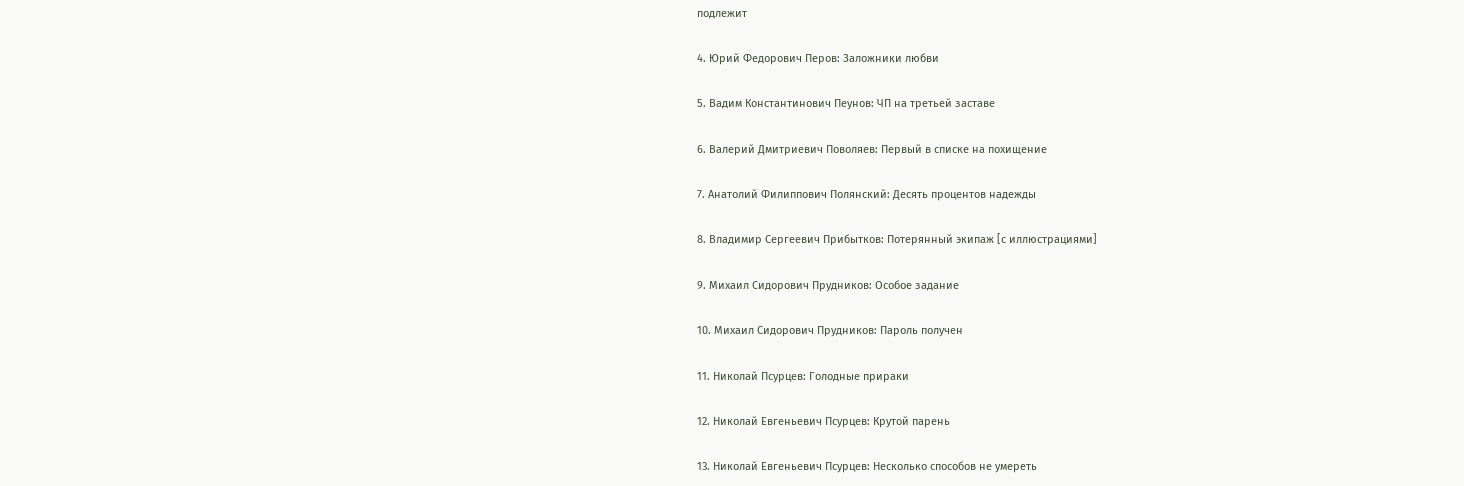подлежит

4. Юрий Федорович Перов: Заложники любви

5. Вадим Константинович Пеунов: ЧП на третьей заставе

6. Валерий Дмитриевич Поволяев: Первый в списке на похищение

7. Анатолий Филиппович Полянский: Десять процентов надежды

8. Владимир Сергеевич Прибытков: Потерянный экипаж [с иллюстрациями]

9. Михаил Сидорович Прудников: Особое задание

10. Михаил Сидорович Прудников: Пароль получен

11. Николай Псурцев: Голодные прираки

12. Николай Евгеньевич Псурцев: Крутой парень

13. Николай Евгеньевич Псурцев: Несколько способов не умереть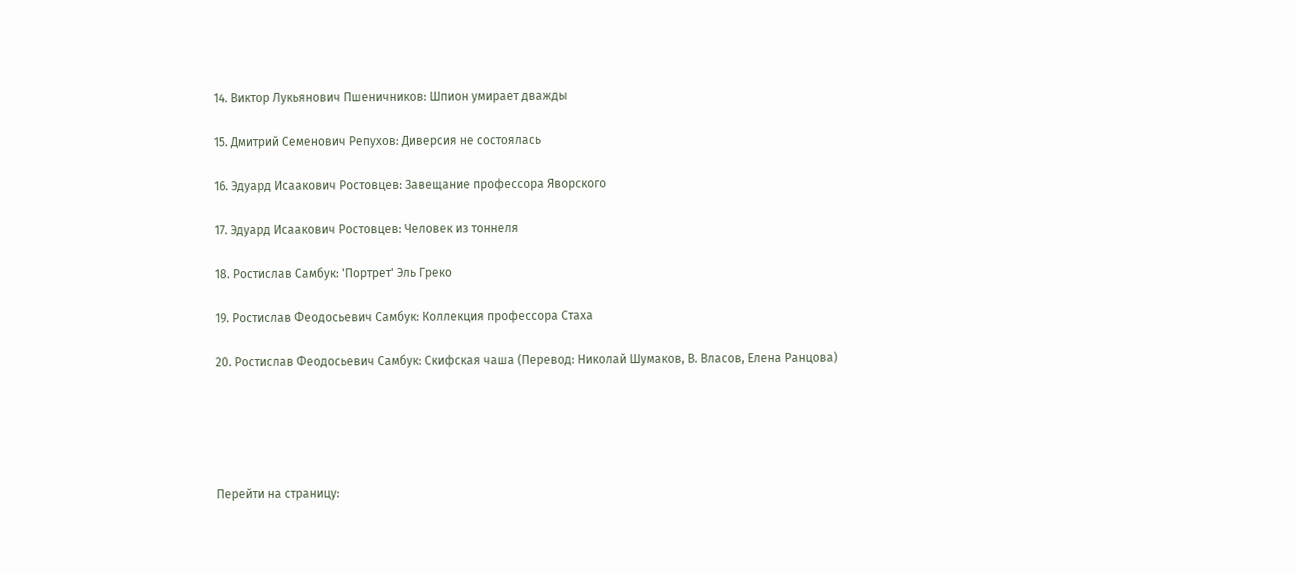14. Виктор Лукьянович Пшеничников: Шпион умирает дважды

15. Дмитрий Семенович Репухов: Диверсия не состоялась

16. Эдуард Исаакович Ростовцев: Завещание профессора Яворского

17. Эдуард Исаакович Ростовцев: Человек из тоннеля

18. Ростислав Самбук: 'Портрет' Эль Греко

19. Ростислав Феодосьевич Самбук: Коллекция профессора Стаха

20. Ростислав Феодосьевич Самбук: Скифская чаша (Перевод: Николай Шумаков, В. Власов, Елена Ранцова)





Перейти на страницу: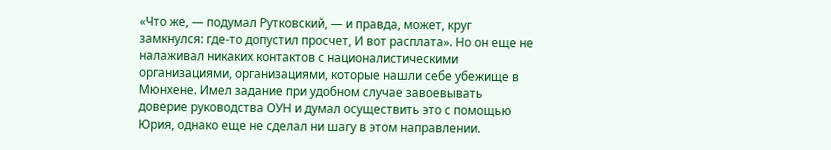«Что же, — подумал Рутковский, — и правда, может, круг замкнулся: где-то допустил просчет, И вот расплата». Но он еще не налаживал никаких контактов с националистическими организациями, организациями, которые нашли себе убежище в Мюнхене. Имел задание при удобном случае завоевывать доверие руководства ОУН и думал осуществить это с помощью Юрия, однако еще не сделал ни шагу в этом направлении.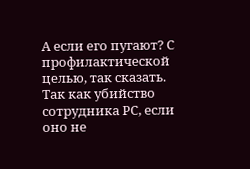А если его пугают? С профилактической целью, так сказать. Так как убийство сотрудника РС, если оно не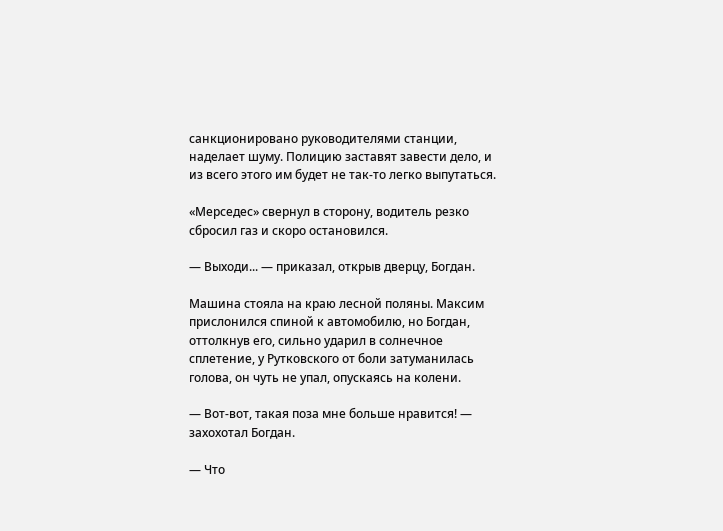санкционировано руководителями станции, наделает шуму. Полицию заставят завести дело, и из всего этого им будет не так-то легко выпутаться.

«Мерседес» свернул в сторону, водитель резко сбросил газ и скоро остановился.

— Выходи... — приказал, открыв дверцу, Богдан.

Машина стояла на краю лесной поляны. Максим прислонился спиной к автомобилю, но Богдан, оттолкнув его, сильно ударил в солнечное сплетение, у Рутковского от боли затуманилась голова, он чуть не упал, опускаясь на колени.

— Вот-вот, такая поза мне больше нравится! — захохотал Богдан.

— Что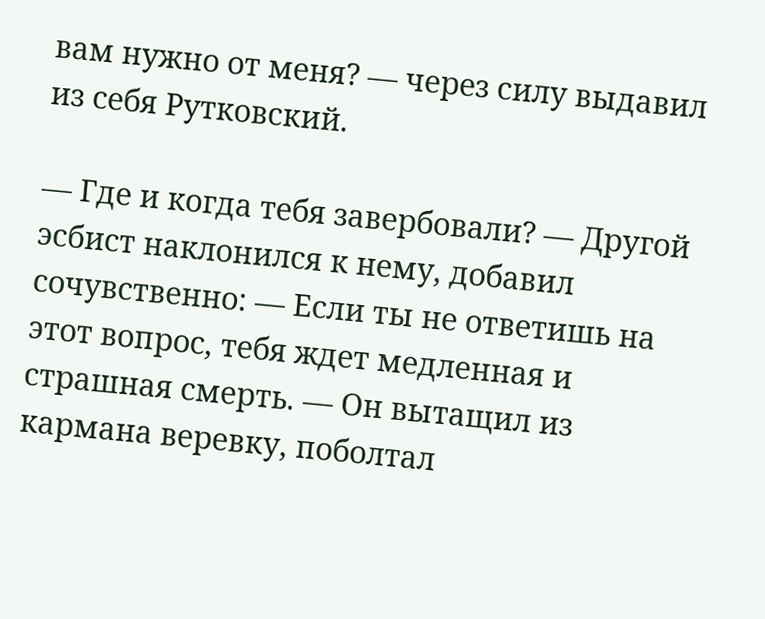вам нужно от меня? — через силу выдавил из себя Рутковский.

— Где и когда тебя завербовали? — Другой эсбист наклонился к нему, добавил сочувственно: — Если ты не ответишь на этот вопрос, тебя ждет медленная и страшная смерть. — Он вытащил из кармана веревку, поболтал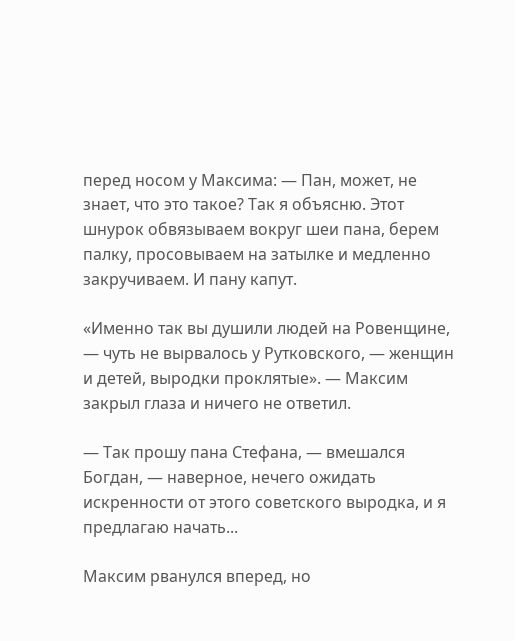перед носом у Максима: — Пан, может, не знает, что это такое? Так я объясню. Этот шнурок обвязываем вокруг шеи пана, берем палку, просовываем на затылке и медленно закручиваем. И пану капут.

«Именно так вы душили людей на Ровенщине, — чуть не вырвалось у Рутковского, — женщин и детей, выродки проклятые». — Максим закрыл глаза и ничего не ответил.

— Так прошу пана Стефана, — вмешался Богдан, — наверное, нечего ожидать искренности от этого советского выродка, и я предлагаю начать...

Максим рванулся вперед, но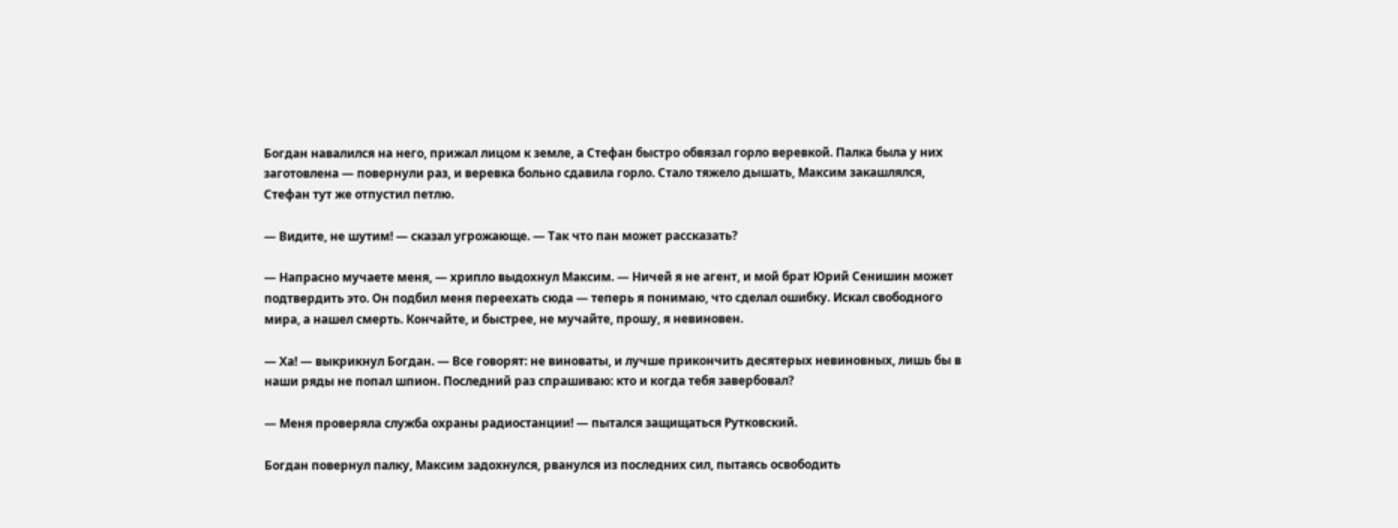Богдан навалился на него, прижал лицом к земле, а Стефан быстро обвязал горло веревкой. Палка была у них заготовлена — повернули раз, и веревка больно сдавила горло. Стало тяжело дышать, Максим закашлялся, Стефан тут же отпустил петлю.

— Видите, не шутим! — сказал угрожающе. — Так что пан может рассказать?

— Напрасно мучаете меня, — хрипло выдохнул Максим. — Ничей я не агент, и мой брат Юрий Сенишин может подтвердить это. Он подбил меня переехать сюда — теперь я понимаю, что сделал ошибку. Искал свободного мира, а нашел смерть. Кончайте, и быстрее, не мучайте, прошу, я невиновен.

— Ха! — выкрикнул Богдан. — Все говорят: не виноваты, и лучше прикончить десятерых невиновных, лишь бы в наши ряды не попал шпион. Последний раз спрашиваю: кто и когда тебя завербовал?

— Меня проверяла служба охраны радиостанции! — пытался защищаться Рутковский.

Богдан повернул палку, Максим задохнулся, рванулся из последних сил, пытаясь освободить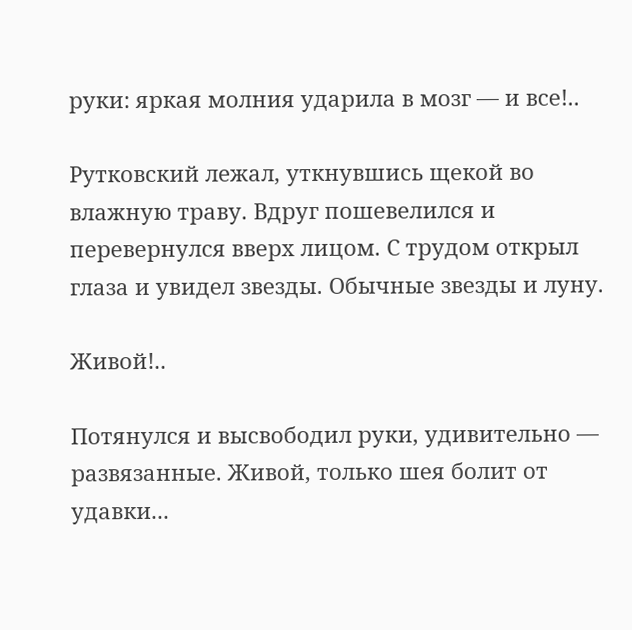руки: яркая молния ударила в мозг — и все!..

Рутковский лежал, уткнувшись щекой во влажную траву. Вдруг пошевелился и перевернулся вверх лицом. С трудом открыл глаза и увидел звезды. Обычные звезды и луну.

Живой!..

Потянулся и высвободил руки, удивительно — развязанные. Живой, только шея болит от удавки...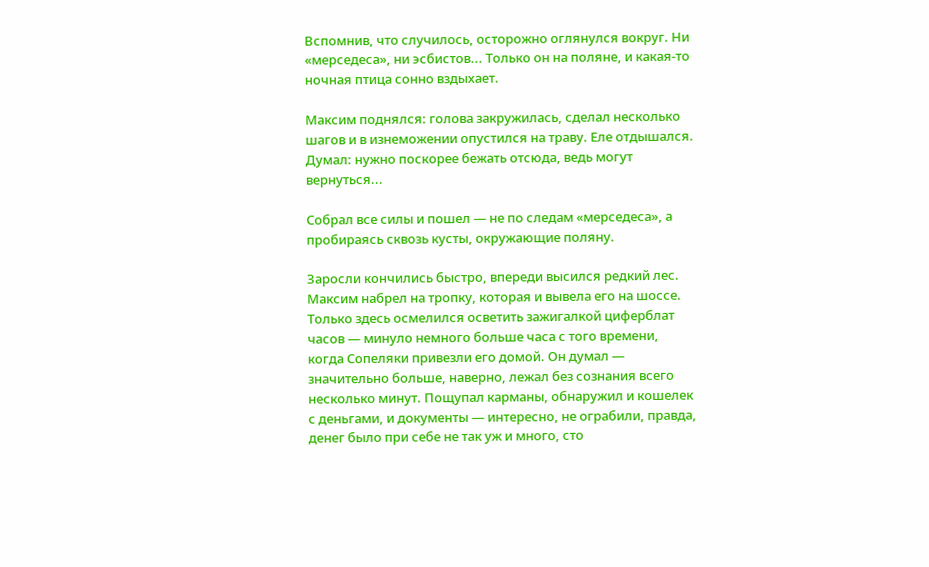Вспомнив, что случилось, осторожно оглянулся вокруг. Ни «мерседеса», ни эсбистов... Только он на поляне, и какая-то ночная птица сонно вздыхает.

Максим поднялся: голова закружилась, сделал несколько шагов и в изнеможении опустился на траву. Еле отдышался. Думал: нужно поскорее бежать отсюда, ведь могут вернуться...

Собрал все силы и пошел — не по следам «мерседеса», а пробираясь сквозь кусты, окружающие поляну.

Заросли кончились быстро, впереди высился редкий лес. Максим набрел на тропку, которая и вывела его на шоссе. Только здесь осмелился осветить зажигалкой циферблат часов — минуло немного больше часа с того времени, когда Сопеляки привезли его домой. Он думал — значительно больше, наверно, лежал без сознания всего несколько минут. Пощупал карманы, обнаружил и кошелек с деньгами, и документы — интересно, не ограбили, правда, денег было при себе не так уж и много, сто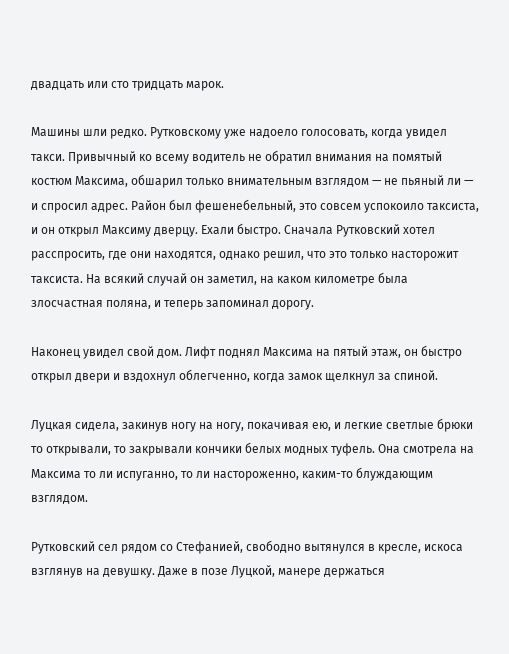двадцать или сто тридцать марок.

Машины шли редко. Рутковскому уже надоело голосовать, когда увидел такси. Привычный ко всему водитель не обратил внимания на помятый костюм Максима, обшарил только внимательным взглядом — не пьяный ли — и спросил адрес. Район был фешенебельный, это совсем успокоило таксиста, и он открыл Максиму дверцу. Ехали быстро. Сначала Рутковский хотел расспросить, где они находятся, однако решил, что это только насторожит таксиста. На всякий случай он заметил, на каком километре была злосчастная поляна, и теперь запоминал дорогу.

Наконец увидел свой дом. Лифт поднял Максима на пятый этаж, он быстро открыл двери и вздохнул облегченно, когда замок щелкнул за спиной.

Луцкая сидела, закинув ногу на ногу, покачивая ею, и легкие светлые брюки то открывали, то закрывали кончики белых модных туфель. Она смотрела на Максима то ли испуганно, то ли настороженно, каким-то блуждающим взглядом.

Рутковский сел рядом со Стефанией, свободно вытянулся в кресле, искоса взглянув на девушку. Даже в позе Луцкой, манере держаться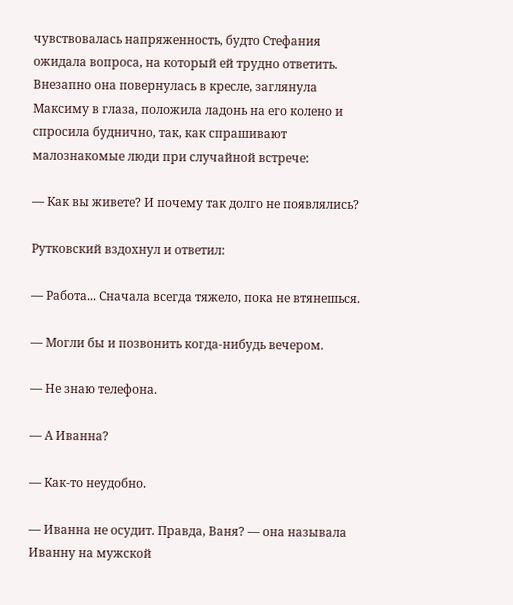чувствовалась напряженность, будто Стефания ожидала вопроса, на который ей трудно ответить. Внезапно она повернулась в кресле, заглянула Максиму в глаза, положила ладонь на его колено и спросила буднично, так, как спрашивают малознакомые люди при случайной встрече:

— Как вы живете? И почему так долго не появлялись?

Рутковский вздохнул и ответил:

— Работа... Сначала всегда тяжело, пока не втянешься.

— Могли бы и позвонить когда-нибудь вечером.

— Не знаю телефона.

— А Иванна?

— Как-то неудобно.

— Иванна не осудит. Правда, Ваня? — она называла Иванну на мужской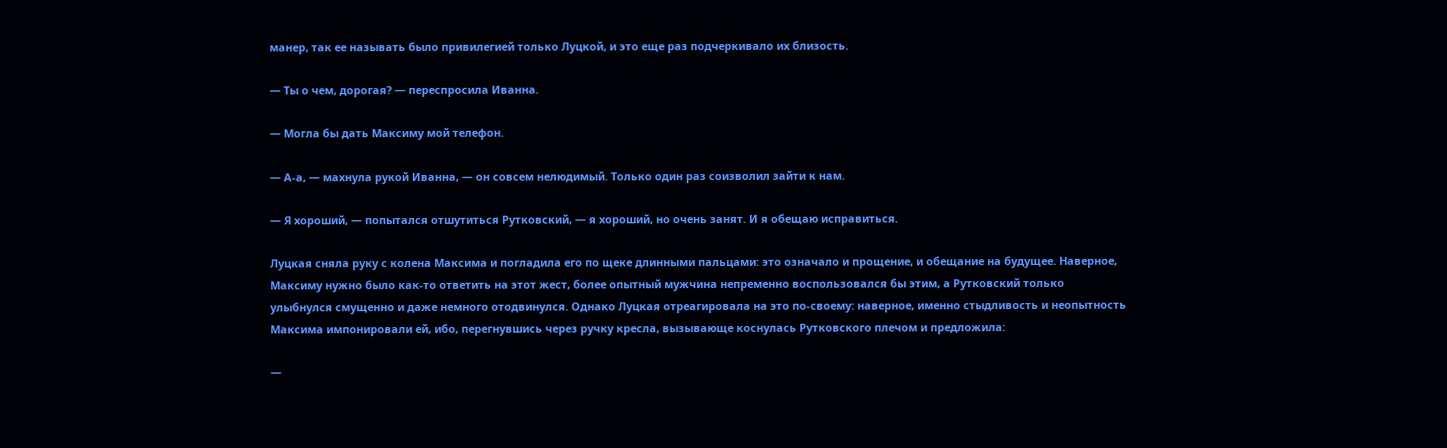манер, так ее называть было привилегией только Луцкой, и это еще раз подчеркивало их близость.

— Ты о чем, дорогая? — переспросила Иванна.

— Могла бы дать Максиму мой телефон.

— А-а, — махнула рукой Иванна, — он совсем нелюдимый. Только один раз соизволил зайти к нам.

— Я хороший, — попытался отшутиться Рутковский, — я хороший, но очень занят. И я обещаю исправиться.

Луцкая сняла руку с колена Максима и погладила его по щеке длинными пальцами: это означало и прощение, и обещание на будущее. Наверное, Максиму нужно было как-то ответить на этот жест, более опытный мужчина непременно воспользовался бы этим, а Рутковский только улыбнулся смущенно и даже немного отодвинулся. Однако Луцкая отреагировала на это по-своему: наверное, именно стыдливость и неопытность Максима импонировали ей, ибо, перегнувшись через ручку кресла, вызывающе коснулась Рутковского плечом и предложила:

—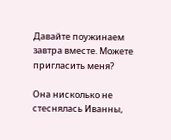Давайте поужинаем завтра вместе. Можете пригласить меня?

Она нисколько не стеснялась Иванны,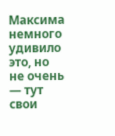Максима немного удивило это, но не очень — тут свои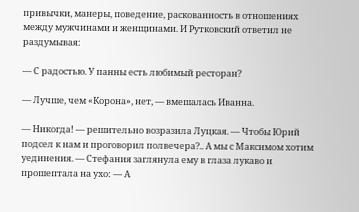привычки, манеры, поведение, раскованность в отношениях между мужчинами и женщинами. И Рутковский ответил не раздумывая:

— С радостью. У панны есть любимый ресторан?

— Лучше, чем «Корона», нет, — вмешалась Иванна.

— Никогда! — решительно возразила Луцкая. — Чтобы Юрий подсел к нам и проговорил полвечера?.. А мы с Максимом хотим уединения. — Стефания заглянула ему в глаза лукаво и прошептала на ухо: — А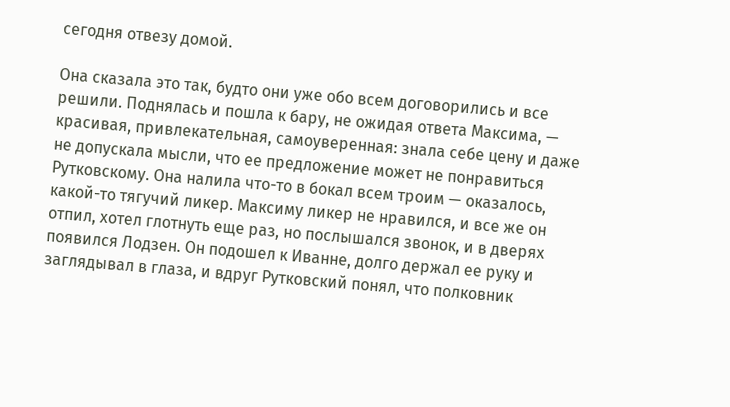сегодня отвезу домой.

Она сказала это так, будто они уже обо всем договорились и все решили. Поднялась и пошла к бару, не ожидая ответа Максима, — красивая, привлекательная, самоуверенная: знала себе цену и даже не допускала мысли, что ее предложение может не понравиться Рутковскому. Она налила что-то в бокал всем троим — оказалось, какой-то тягучий ликер. Максиму ликер не нравился, и все же он отпил, хотел глотнуть еще раз, но послышался звонок, и в дверях появился Лодзен. Он подошел к Иванне, долго держал ее руку и заглядывал в глаза, и вдруг Рутковский понял, что полковник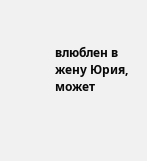влюблен в жену Юрия, может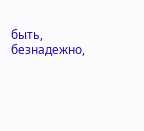быть, безнадежно,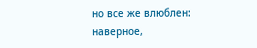но все же влюблен: наверное,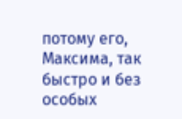потому его, Максима, так быстро и без особых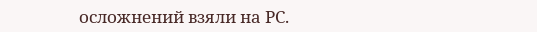осложнений взяли на РС.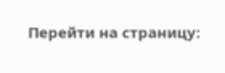Перейти на страницу: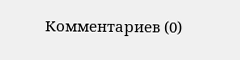Комментариев (0)